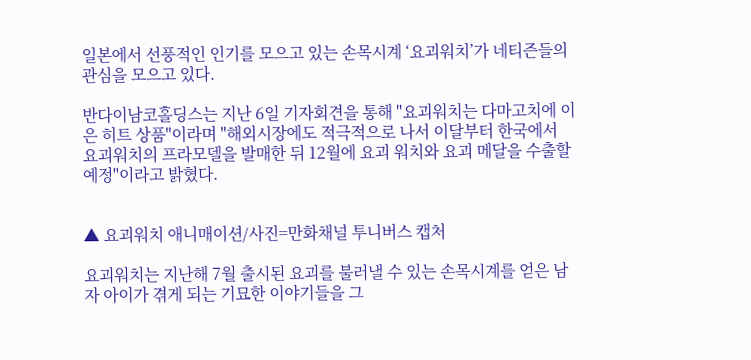일본에서 선풍적인 인기를 모으고 있는 손목시계 ‘요괴워치’가 네티즌들의 관심을 모으고 있다.

반다이남코홀딩스는 지난 6일 기자회견을 통해 "요괴워치는 다마고치에 이은 히트 상품"이라며 "해외시장에도 적극적으로 나서 이달부터 한국에서 요괴워치의 프라모델을 발매한 뒤 12월에 요괴 워치와 요괴 메달을 수출할 예정"이라고 밝혔다.


▲ 요괴워치 애니매이션/사진=만화채널 투니버스 캡처

요괴워치는 지난해 7월 출시된 요괴를 불러낼 수 있는 손목시계를 얻은 남자 아이가 겪게 되는 기묘한 이야기들을 그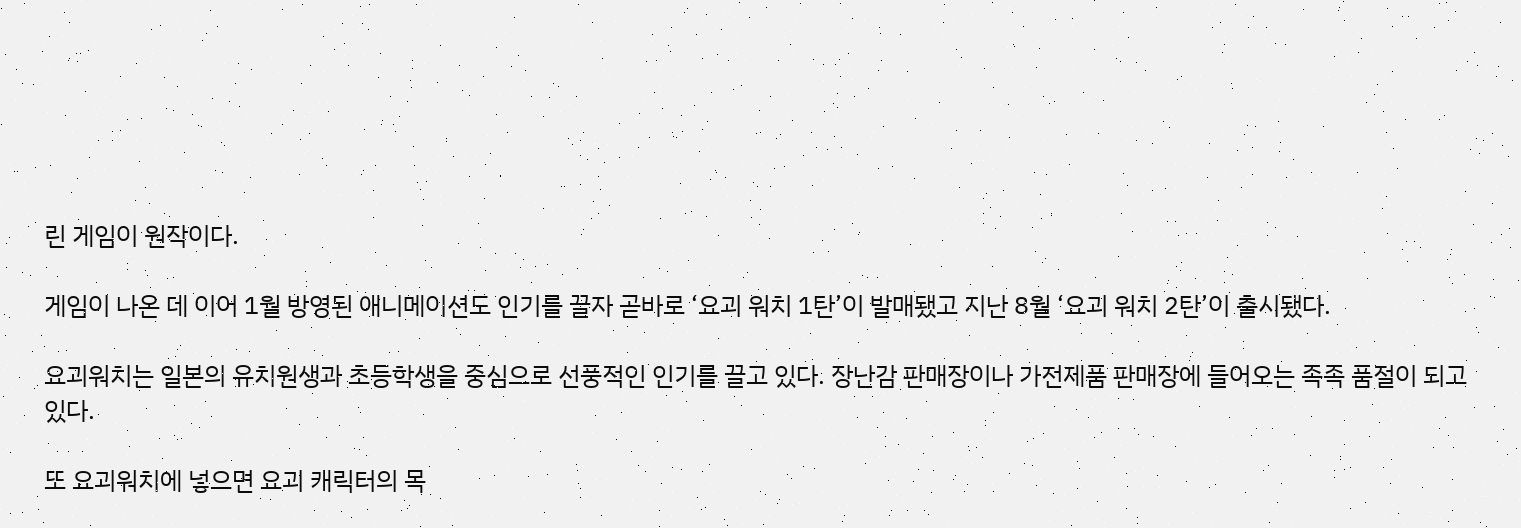린 게임이 원작이다.

게임이 나온 데 이어 1월 방영된 애니메이션도 인기를 끌자 곧바로 ‘요괴 워치 1탄’이 발매됐고 지난 8월 ‘요괴 워치 2탄’이 출시됐다.

요괴워치는 일본의 유치원생과 초등학생을 중심으로 선풍적인 인기를 끌고 있다. 장난감 판매장이나 가전제품 판매장에 들어오는 족족 품절이 되고 있다.

또 요괴워치에 넣으면 요괴 캐릭터의 목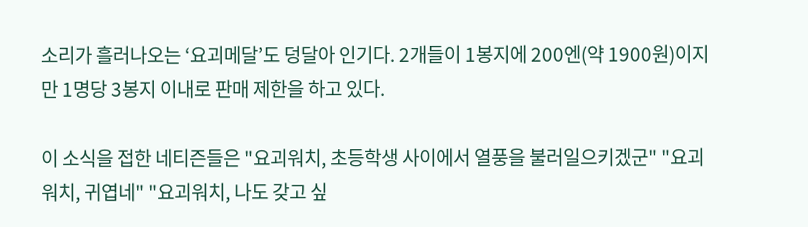소리가 흘러나오는 ‘요괴메달’도 덩달아 인기다. 2개들이 1봉지에 200엔(약 1900원)이지만 1명당 3봉지 이내로 판매 제한을 하고 있다.

이 소식을 접한 네티즌들은 "요괴워치, 초등학생 사이에서 열풍을 불러일으키겠군" "요괴워치, 귀엽네" "요괴워치, 나도 갖고 싶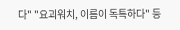다" "요괴워치, 이름이 독특하다" 등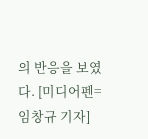의 반응을 보였다. [미디어펜=임창규 기자]